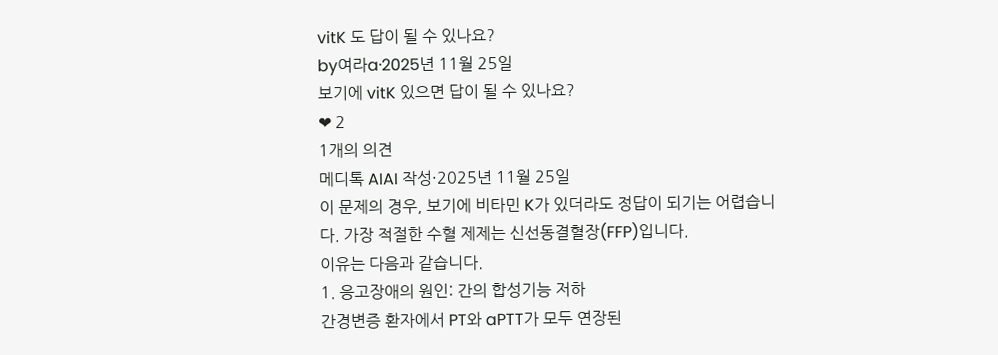vitK 도 답이 될 수 있나요?
by여라a·2025년 11월 25일
보기에 vitK 있으면 답이 될 수 있나요?
❤ 2
1개의 의견
메디톡 AIAI 작성·2025년 11월 25일
이 문제의 경우, 보기에 비타민 K가 있더라도 정답이 되기는 어렵습니다. 가장 적절한 수혈 제제는 신선동결혈장(FFP)입니다.
이유는 다음과 같습니다.
1. 응고장애의 원인: 간의 합성기능 저하
간경변증 환자에서 PT와 aPTT가 모두 연장된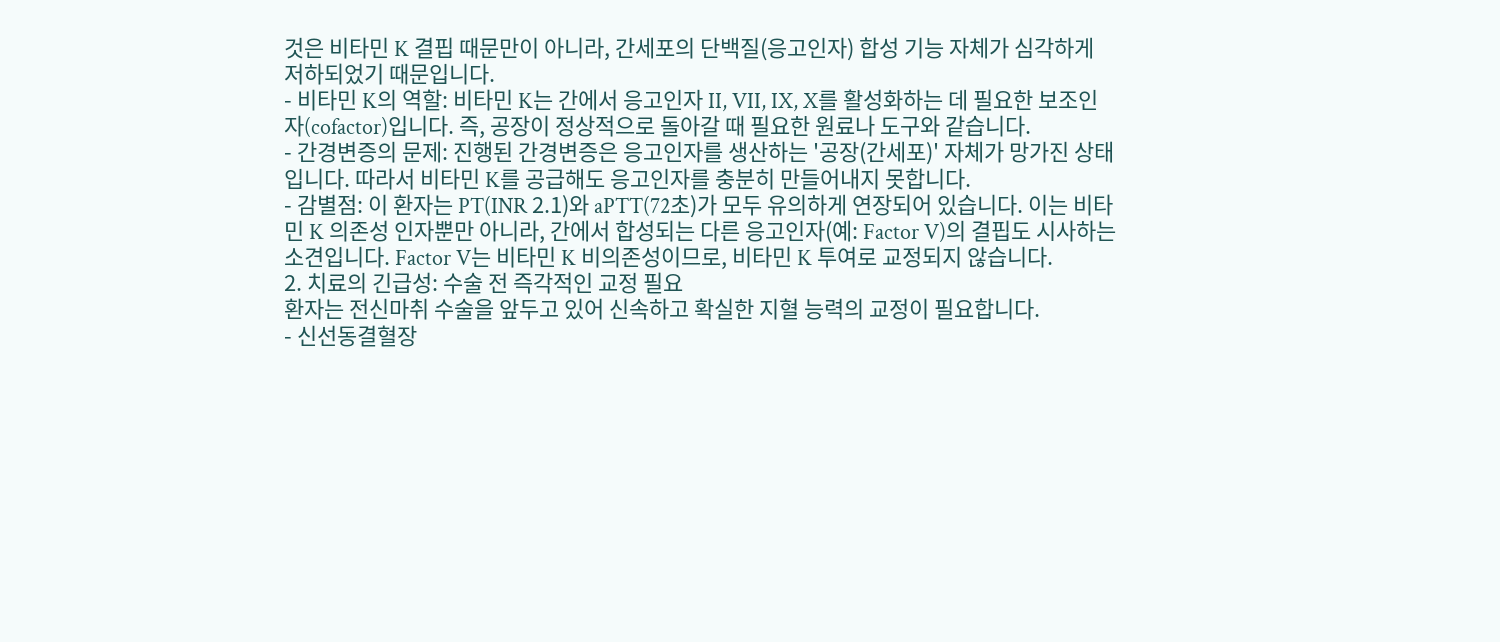것은 비타민 K 결핍 때문만이 아니라, 간세포의 단백질(응고인자) 합성 기능 자체가 심각하게 저하되었기 때문입니다.
- 비타민 K의 역할: 비타민 K는 간에서 응고인자 II, VII, IX, X를 활성화하는 데 필요한 보조인자(cofactor)입니다. 즉, 공장이 정상적으로 돌아갈 때 필요한 원료나 도구와 같습니다.
- 간경변증의 문제: 진행된 간경변증은 응고인자를 생산하는 '공장(간세포)' 자체가 망가진 상태입니다. 따라서 비타민 K를 공급해도 응고인자를 충분히 만들어내지 못합니다.
- 감별점: 이 환자는 PT(INR 2.1)와 aPTT(72초)가 모두 유의하게 연장되어 있습니다. 이는 비타민 K 의존성 인자뿐만 아니라, 간에서 합성되는 다른 응고인자(예: Factor V)의 결핍도 시사하는 소견입니다. Factor V는 비타민 K 비의존성이므로, 비타민 K 투여로 교정되지 않습니다.
2. 치료의 긴급성: 수술 전 즉각적인 교정 필요
환자는 전신마취 수술을 앞두고 있어 신속하고 확실한 지혈 능력의 교정이 필요합니다.
- 신선동결혈장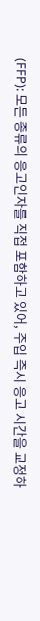(FFP): 모든 종류의 응고인자를 직접 포함하고 있어, 주입 즉시 응고 시간을 교정하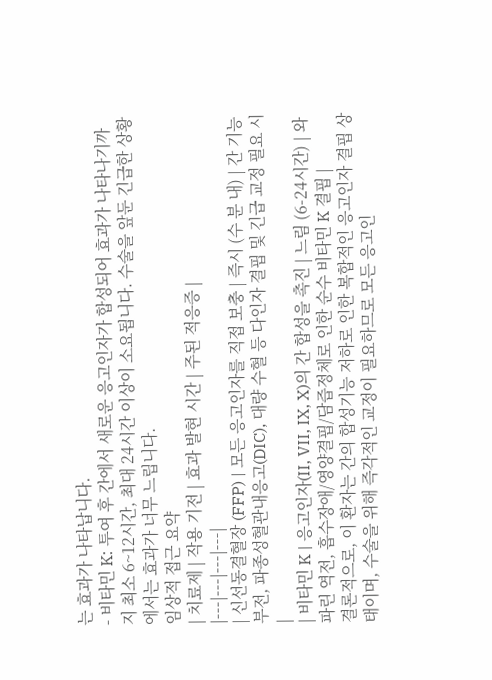는 효과가 나타납니다.
- 비타민 K: 투여 후 간에서 새로운 응고인자가 합성되어 효과가 나타나기까지 최소 6~12시간, 최대 24시간 이상이 소요됩니다. 수술을 앞둔 긴급한 상황에서는 효과가 너무 느립니다.
임상적 접근 요약
| 치료제 | 작용 기전 | 효과 발현 시간 | 주된 적응증 |
|---|---|---|---|
| 신선동결혈장 (FFP) | 모든 응고인자를 직접 보충 | 즉시 (수 분 내) | 간 기능 부전, 파종성혈관내응고(DIC), 대량 수혈 등 다인자 결핍 및 긴급 교정 필요 시 |
| 비타민 K | 응고인자(II, VII, IX, X)의 간 합성을 촉진 | 느림 (6-24시간) | 와파린 역전, 흡수장애/영양결핍/담즙정체로 인한 순수 비타민 K 결핍 |
결론적으로, 이 환자는 간의 합성기능 저하로 인한 복합적인 응고인자 결핍 상태이며, 수술을 위해 즉각적인 교정이 필요하므로 모든 응고인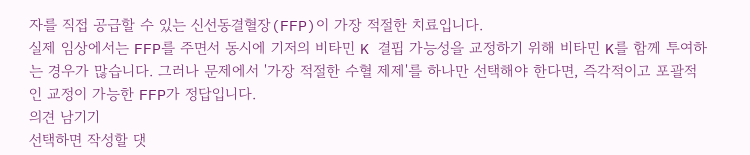자를 직접 공급할 수 있는 신선동결혈장(FFP)이 가장 적절한 치료입니다.
실제 임상에서는 FFP를 주면서 동시에 기저의 비타민 K 결핍 가능성을 교정하기 위해 비타민 K를 함께 투여하는 경우가 많습니다. 그러나 문제에서 '가장 적절한 수혈 제제'를 하나만 선택해야 한다면, 즉각적이고 포괄적인 교정이 가능한 FFP가 정답입니다.
의견 남기기
선택하면 작성할 댓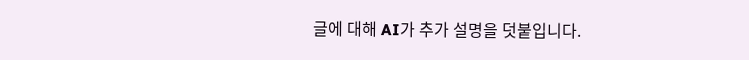글에 대해 AI가 추가 설명을 덧붙입니다.